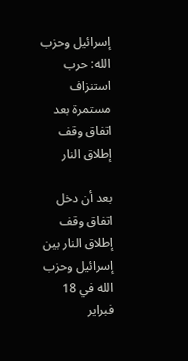إسرائيل وحزب الله: حرب استنزاف مستمرة بعد اتفاق وقف إطلاق النار

بعد أن دخل اتفاق وقف إطلاق النار بين إسرائيل وحزب الله في 18 فبراير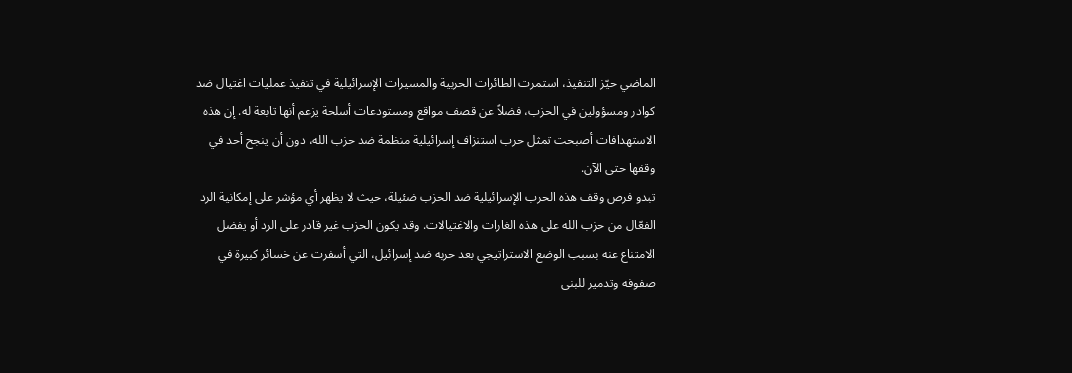الماضي حيّز التنفيذ، استمرت الطائرات الحربية والمسيرات الإسرائيلية في تنفيذ عمليات اغتيال ضد كوادر ومسؤولين في الحزب، فضلاً عن قصف مواقع ومستودعات أسلحة يزعم أنها تابعة له. إن هذه الاستهدافات أصبحت تمثل حرب استنزاف إسرائيلية منظمة ضد حزب الله، دون أن ينجح أحد في وقفها حتى الآن.
تبدو فرص وقف هذه الحرب الإسرائيلية ضد الحزب ضئيلة، حيث لا يظهر أي مؤشر على إمكانية الرد الفعّال من حزب الله على هذه الغارات والاغتيالات. وقد يكون الحزب غير قادر على الرد أو يفضل الامتناع عنه بسبب الوضع الاستراتيجي بعد حربه ضد إسرائيل، التي أسفرت عن خسائر كبيرة في صفوفه وتدمير للبنى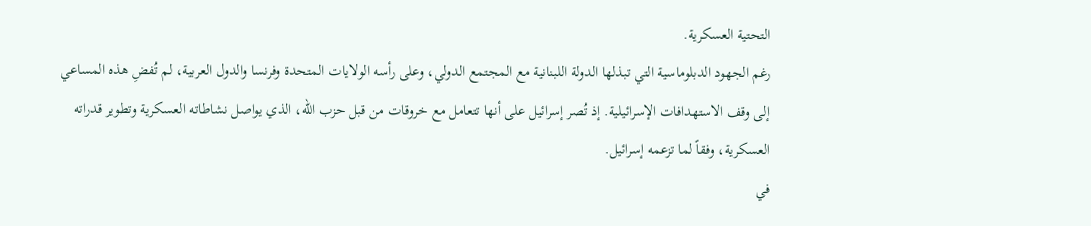التحتية العسكرية.
رغم الجهود الدبلوماسية التي تبذلها الدولة اللبنانية مع المجتمع الدولي، وعلى رأسه الولايات المتحدة وفرنسا والدول العربية، لم تُفضِ هذه المساعي إلى وقف الاستهدافات الإسرائيلية. إذ تُصر إسرائيل على أنها تتعامل مع خروقات من قبل حزب الله، الذي يواصل نشاطاته العسكرية وتطوير قدراته العسكرية، وفقاً لما تزعمه إسرائيل.
في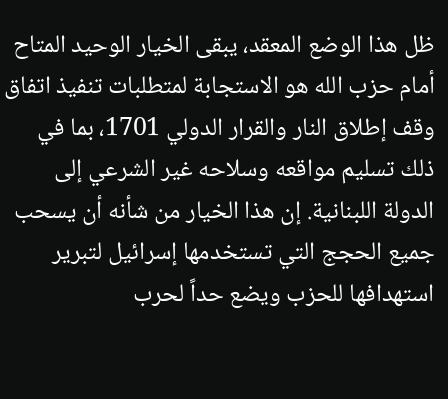ظل هذا الوضع المعقد، يبقى الخيار الوحيد المتاح أمام حزب الله هو الاستجابة لمتطلبات تنفيذ اتفاق وقف إطلاق النار والقرار الدولي 1701، بما في ذلك تسليم مواقعه وسلاحه غير الشرعي إلى الدولة اللبنانية. إن هذا الخيار من شأنه أن يسحب جميع الحجج التي تستخدمها إسرائيل لتبرير استهدافها للحزب ويضع حداً لحرب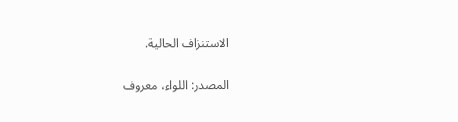الاستنزاف الحالية.

المصدر: اللواء، معروف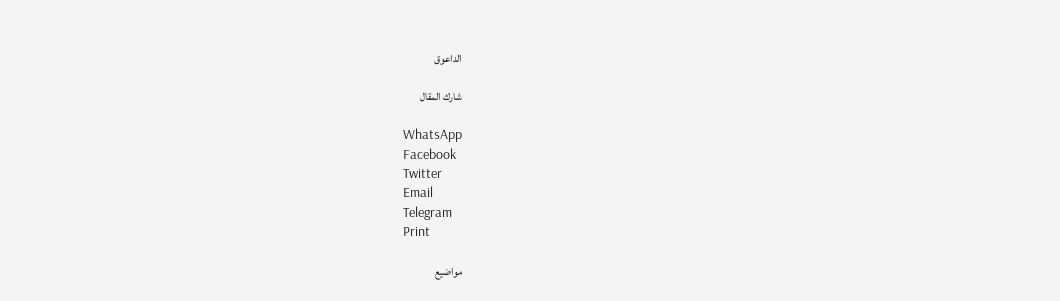الداعوق

شارك المقال

WhatsApp
Facebook
Twitter
Email
Telegram
Print

مواضيع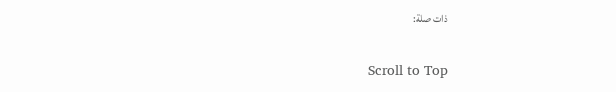ذات صلة:

Scroll to Top